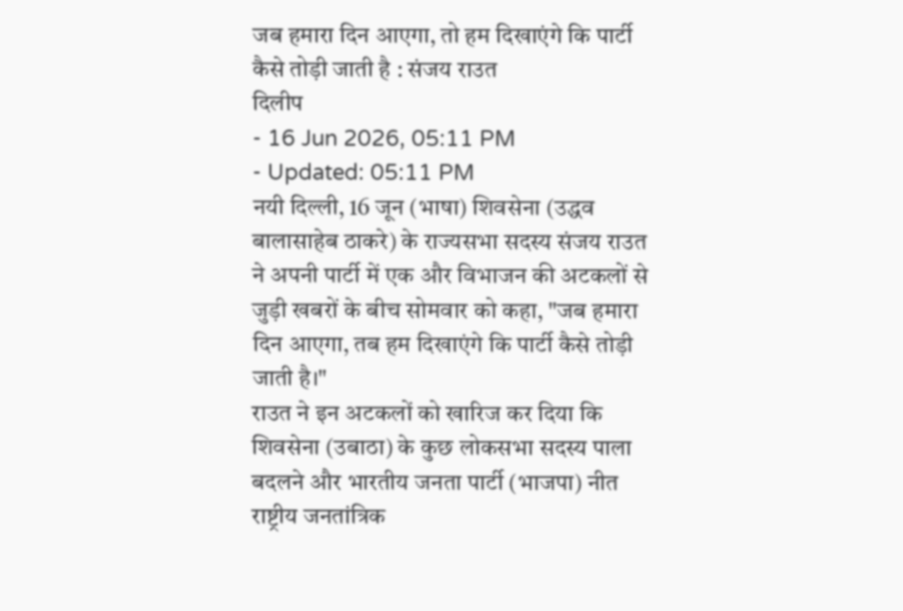जब हमारा दिन आएगा, तो हम दिखाएंगे कि पार्टी कैसे तोड़ी जाती है : संजय राउत
दिलीप
- 16 Jun 2026, 05:11 PM
- Updated: 05:11 PM
नयी दिल्ली, 16 जून (भाषा) शिवसेना (उद्धव बालासाहेब ठाकरे) के राज्यसभा सदस्य संजय राउत ने अपनी पार्टी में एक और विभाजन की अटकलों से जुड़ी खबरों के बीच सोमवार को कहा, "जब हमारा दिन आएगा, तब हम दिखाएंगे कि पार्टी कैसे तोड़ी जाती है।"
राउत ने इन अटकलों को खारिज कर दिया कि शिवसेना (उबाठा) के कुछ लोकसभा सदस्य पाला बदलने और भारतीय जनता पार्टी (भाजपा) नीत राष्ट्रीय जनतांत्रिक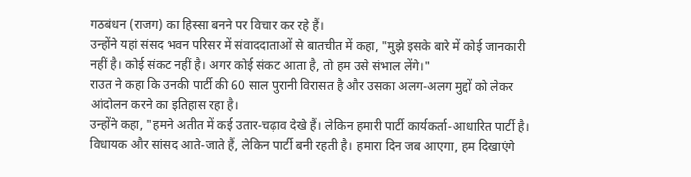गठबंधन (राजग) का हिस्सा बनने पर विचार कर रहे हैं।
उन्होंने यहां संसद भवन परिसर में संवाददाताओं से बातचीत में कहा, "मुझे इसके बारे में कोई जानकारी नहीं है। कोई संकट नहीं है। अगर कोई संकट आता है, तो हम उसे संभाल लेंगे।"
राउत ने कहा कि उनकी पार्टी की 60 साल पुरानी विरासत है और उसका अलग-अलग मुद्दों को लेकर आंदोलन करने का इतिहास रहा है।
उन्होंने कहा, "हमने अतीत में कई उतार-चढ़ाव देखे हैं। लेकिन हमारी पार्टी कार्यकर्ता-आधारित पार्टी है। विधायक और सांसद आते-जाते हैं, लेकिन पार्टी बनी रहती है। हमारा दिन जब आएगा, हम दिखाएंगे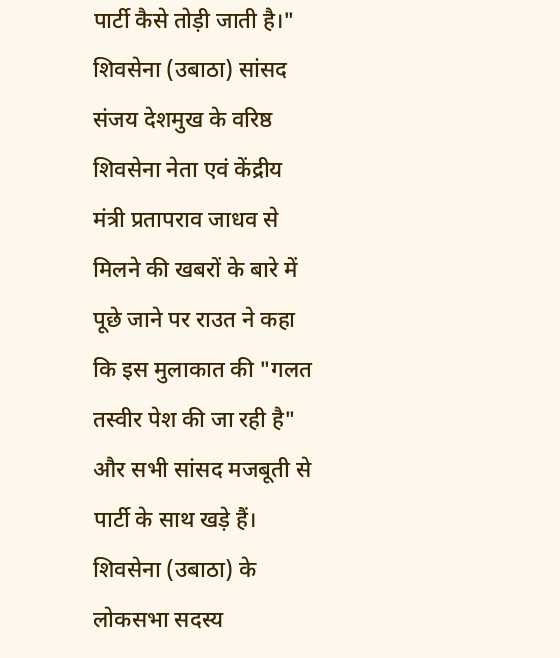पार्टी कैसे तोड़ी जाती है।"
शिवसेना (उबाठा) सांसद संजय देशमुख के वरिष्ठ शिवसेना नेता एवं केंद्रीय मंत्री प्रतापराव जाधव से मिलने की खबरों के बारे में पूछे जाने पर राउत ने कहा कि इस मुलाकात की "गलत तस्वीर पेश की जा रही है" और सभी सांसद मजबूती से पार्टी के साथ खड़े हैं।
शिवसेना (उबाठा) के लोकसभा सदस्य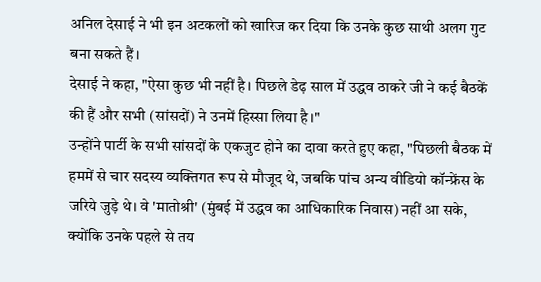अनिल देसाई ने भी इन अटकलों को खारिज कर दिया कि उनके कुछ साथी अलग गुट बना सकते हैं।
देसाई ने कहा, "ऐसा कुछ भी नहीं है। पिछले डेढ़ साल में उद्धव ठाकरे जी ने कई बैठकें की हैं और सभी (सांसदों) ने उनमें हिस्सा लिया है।"
उन्होंने पार्टी के सभी सांसदों के एकजुट होने का दावा करते हुए कहा, "पिछली बैठक में हममें से चार सदस्य व्यक्तिगत रूप से मौजूद थे, जबकि पांच अन्य वीडियो कॉन्फ्रेंस के जरिये जुड़े थे। वे 'मातोश्री' (मुंबई में उद्धव का आधिकारिक निवास) नहीं आ सके, क्योंकि उनके पहले से तय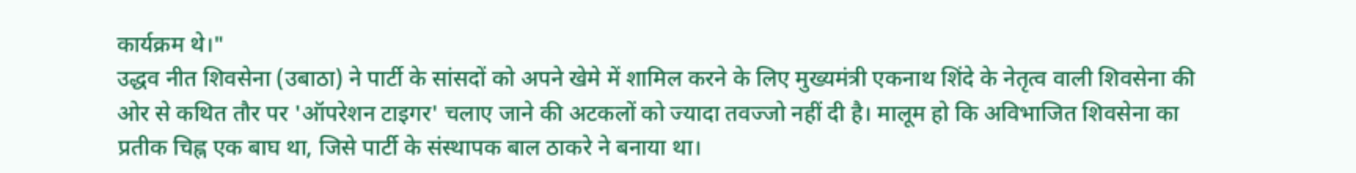कार्यक्रम थे।"
उद्धव नीत शिवसेना (उबाठा) ने पार्टी के सांसदों को अपने खेमे में शामिल करने के लिए मुख्यमंत्री एकनाथ शिंदे के नेतृत्व वाली शिवसेना की ओर से कथित तौर पर 'ऑपरेशन टाइगर' चलाए जाने की अटकलों को ज्यादा तवज्जो नहीं दी है। मालूम हो कि अविभाजित शिवसेना का प्रतीक चिह्न एक बाघ था, जिसे पार्टी के संस्थापक बाल ठाकरे ने बनाया था।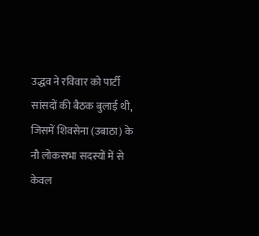उद्धव ने रविवार को पार्टी सांसदों की बैठक बुलाई थी, जिसमें शिवसेना (उबाठा) के नौ लोकसभा सदस्यों में से केवल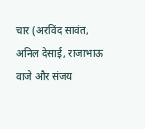चार (अरविंद सावंत, अनिल देसाई, राजाभाऊ वाजे और संजय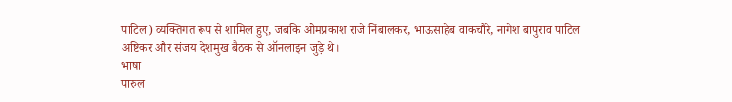पाटिल) व्यक्तिगत रूप से शामिल हुए, जबकि ओमप्रकाश राजे निंबालकर, भाऊसाहेब वाकचौरे, नागेश बापुराव पाटिल अष्टिकर और संजय देशमुख बैठक से ऑनलाइन जुड़े थे।
भाषा
पारुल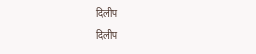दिलीप
दिलीप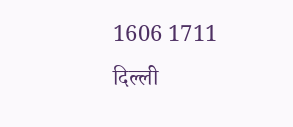1606 1711 दिल्ली